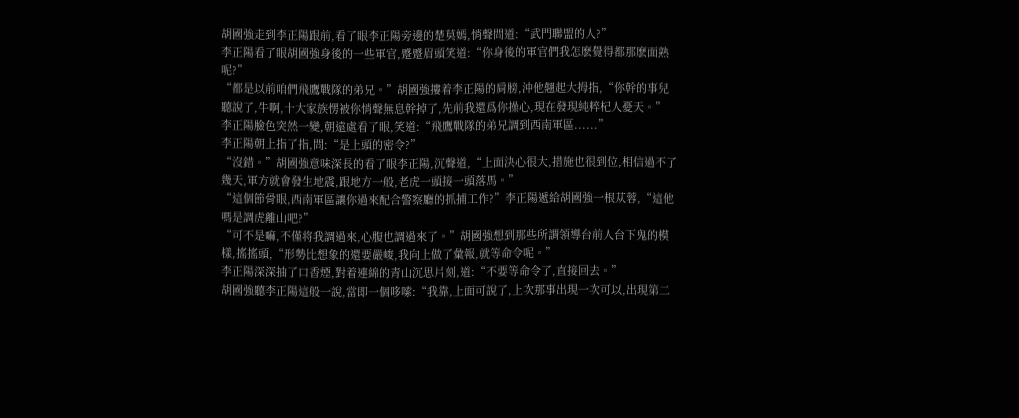胡國強走到李正陽跟前,看了眼李正陽旁邊的楚莫嫣,悄聲問道:“武門聯盟的人?”
李正陽看了眼胡國強身後的一些軍官,蹙蹙眉頭笑道:“你身後的軍官們我怎麽覺得都那麽面熟呢?”
“都是以前咱們飛鷹戰隊的弟兄。”胡國強摟着李正陽的肩膀,沖他翹起大拇指,“你幹的事兒聽說了,牛啊,十大家族愣被你悄聲無息幹掉了,先前我還爲你操心,現在發現純粹杞人憂天。”
李正陽臉色突然一變,朝遠處看了眼,笑道:“飛鷹戰隊的弟兄調到西南軍區......”
李正陽朝上指了指,問:“是上頭的密令?”
“沒錯。”胡國強意味深長的看了眼李正陽,沉聲道,“上面決心很大,措施也很到位,相信過不了幾天,軍方就會發生地震,跟地方一般,老虎一頭接一頭落馬。”
“這個節骨眼,西南軍區讓你過來配合警察廳的抓捕工作?”李正陽遞給胡國強一根苁蓉,“這他嗎是調虎離山吧?”
“可不是嘛,不僅将我調過來,心腹也調過來了。”胡國強想到那些所謂領導台前人台下鬼的模樣,搖搖頭,“形勢比想象的還要嚴峻,我向上做了彙報,就等命令呢。”
李正陽深深抽了口香煙,對着連綿的青山沉思片刻,道:“不要等命令了,直接回去。”
胡國強聽李正陽這般一說,當即一個哆嗦:“我靠,上面可說了,上次那事出現一次可以,出現第二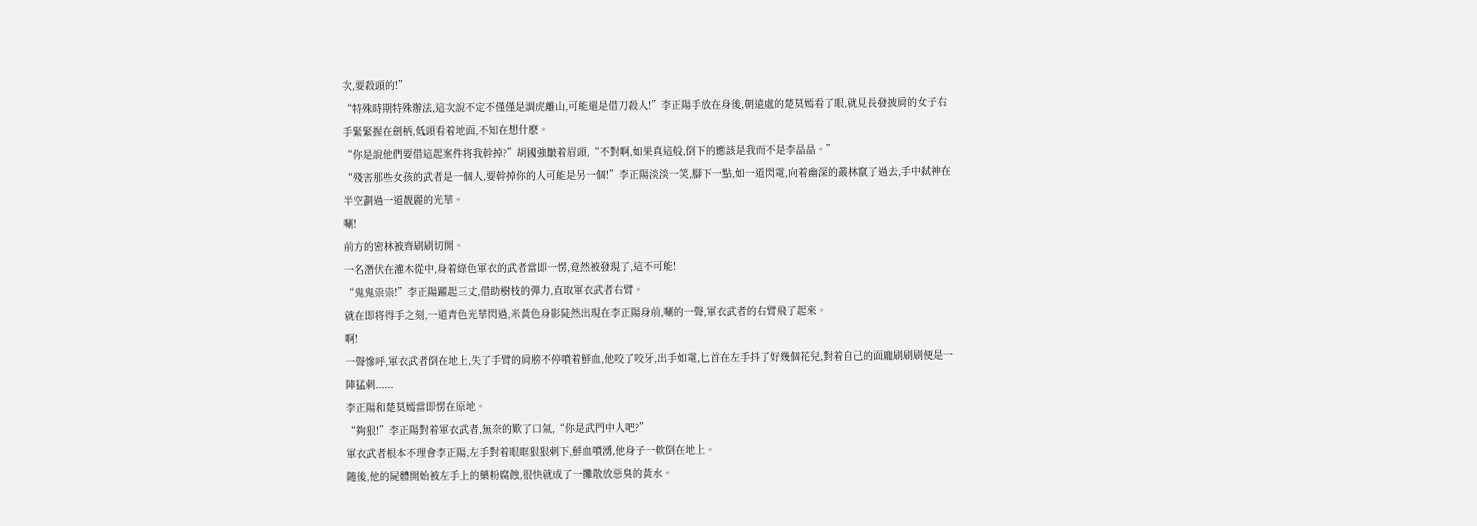次,要殺頭的!”
“特殊時期特殊辦法,這次說不定不僅僅是調虎離山,可能還是借刀殺人!”李正陽手放在身後,朝遠處的楚莫嫣看了眼,就見長發披肩的女子右手緊緊握在劍柄,低頭看着地面,不知在想什麽。
“你是說他們要借這起案件将我幹掉?”胡國強皺着眉頭,“不對啊,如果真這般,倒下的應該是我而不是李晶晶。”
“殘害那些女孩的武者是一個人,要幹掉你的人可能是另一個!”李正陽淡淡一笑,腳下一點,如一道閃電,向着幽深的叢林竄了過去,手中弑神在半空劃過一道靓麗的光華。
唰!
前方的密林被齊刷刷切開。
一名潛伏在灌木從中,身着綠色軍衣的武者當即一愣,竟然被發現了,這不可能!
“鬼鬼祟祟!”李正陽躍起三丈,借助樹枝的彈力,直取軍衣武者右臂。
就在即将得手之刻,一道青色光華閃過,米黃色身影陡然出現在李正陽身前,唰的一聲,軍衣武者的右臂飛了起來。
啊!
一聲慘呼,軍衣武者倒在地上,失了手臂的肩膀不停噴着鮮血,他咬了咬牙,出手如電,匕首在左手抖了好幾個花兒,對着自己的面龐刷刷刷便是一陣猛刺......
李正陽和楚莫嫣當即愣在原地。
“夠狠!”李正陽對着軍衣武者,無奈的歎了口氣,“你是武門中人吧?”
軍衣武者根本不理會李正陽,左手對着眼眶狠狠刺下,鮮血噴湧,他身子一軟倒在地上。
随後,他的屍體開始被左手上的藥粉腐蝕,很快就成了一攤散放惡臭的黃水。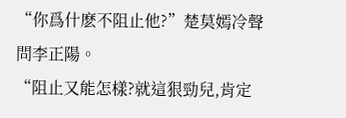“你爲什麽不阻止他?”楚莫嫣冷聲問李正陽。
“阻止又能怎樣?就這狠勁兒,肯定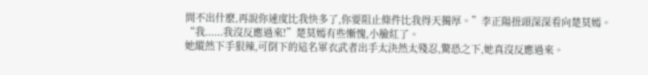問不出什麽,再說你速度比我快多了,你要阻止條件比我得天獨厚。”李正陽扭頭深深看向楚莫嫣。
“我......我沒反應過來!”楚莫嫣有些慚愧,小臉紅了。
她縱然下手狠辣,可倒下的這名軍衣武者出手太決然太殘忍,驚恐之下,她真沒反應過來。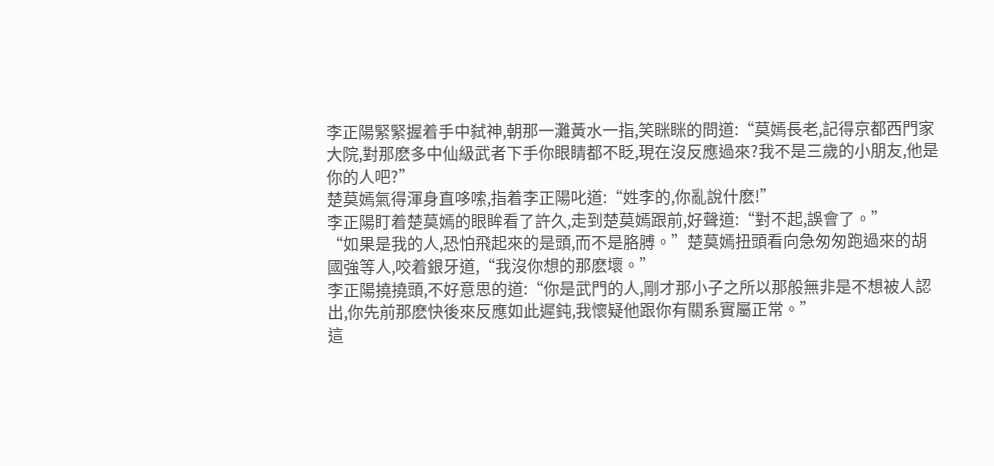李正陽緊緊握着手中弑神,朝那一灘黃水一指,笑眯眯的問道:“莫嫣長老,記得京都西門家大院,對那麽多中仙級武者下手你眼睛都不眨,現在沒反應過來?我不是三歲的小朋友,他是你的人吧?”
楚莫嫣氣得渾身直哆嗦,指着李正陽叱道:“姓李的,你亂說什麽!”
李正陽盯着楚莫嫣的眼眸看了許久,走到楚莫嫣跟前,好聲道:“對不起,誤會了。”
“如果是我的人,恐怕飛起來的是頭,而不是胳膊。”楚莫嫣扭頭看向急匆匆跑過來的胡國強等人,咬着銀牙道,“我沒你想的那麽壞。”
李正陽撓撓頭,不好意思的道:“你是武門的人,剛才那小子之所以那般無非是不想被人認出,你先前那麽快後來反應如此遲鈍,我懷疑他跟你有關系實屬正常。”
這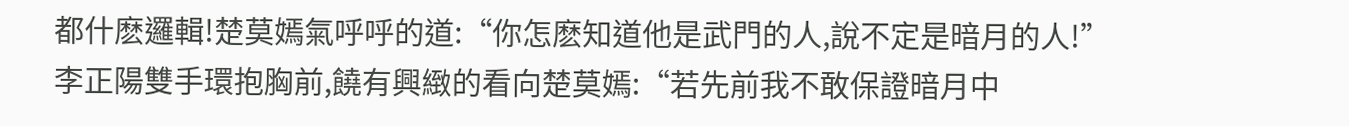都什麽邏輯!楚莫嫣氣呼呼的道:“你怎麽知道他是武門的人,說不定是暗月的人!”
李正陽雙手環抱胸前,饒有興緻的看向楚莫嫣:“若先前我不敢保證暗月中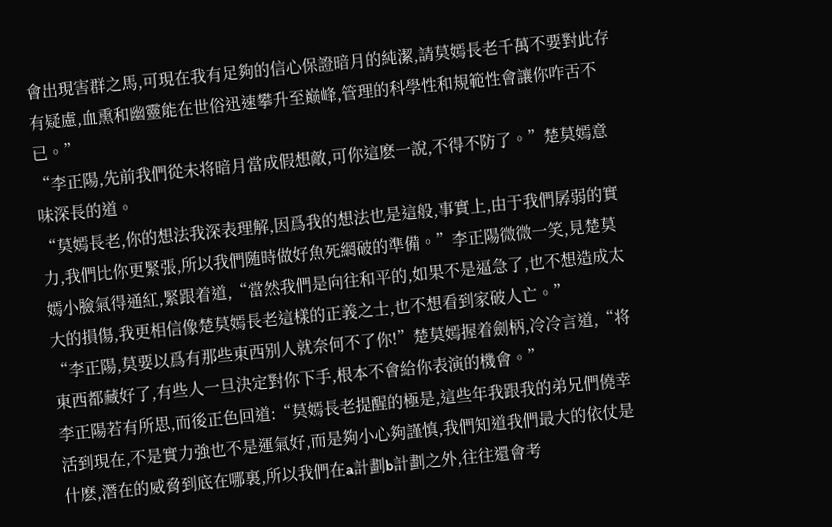會出現害群之馬,可現在我有足夠的信心保證暗月的純潔,請莫嫣長老千萬不要對此存有疑慮,血熏和幽靈能在世俗迅速攀升至巅峰,管理的科學性和規範性會讓你咋舌不已。”
“李正陽,先前我們從未将暗月當成假想敵,可你這麽一說,不得不防了。”楚莫嫣意味深長的道。
“莫嫣長老,你的想法我深表理解,因爲我的想法也是這般,事實上,由于我們孱弱的實力,我們比你更緊張,所以我們随時做好魚死網破的準備。”李正陽微微一笑,見楚莫嫣小臉氣得通紅,緊跟着道,“當然我們是向往和平的,如果不是逼急了,也不想造成太大的損傷,我更相信像楚莫嫣長老這樣的正義之士,也不想看到家破人亡。”
“李正陽,莫要以爲有那些東西别人就奈何不了你!”楚莫嫣握着劍柄,冷冷言道,“将東西都藏好了,有些人一旦決定對你下手,根本不會給你表演的機會。”
李正陽若有所思,而後正色回道:“莫嫣長老提醒的極是,這些年我跟我的弟兄們僥幸活到現在,不是實力強也不是運氣好,而是夠小心夠謹慎,我們知道我們最大的依仗是什麽,潛在的威脅到底在哪裏,所以我們在a計劃b計劃之外,往往還會考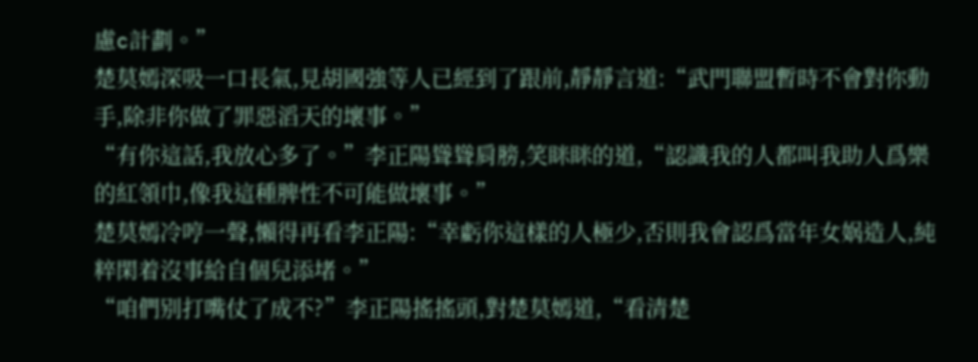慮c計劃。”
楚莫嫣深吸一口長氣,見胡國強等人已經到了跟前,靜靜言道:“武門聯盟暫時不會對你動手,除非你做了罪惡滔天的壞事。”
“有你這話,我放心多了。”李正陽聳聳肩膀,笑眯眯的道,“認識我的人都叫我助人爲樂的紅領巾,像我這種脾性不可能做壞事。”
楚莫嫣冷哼一聲,懶得再看李正陽:“幸虧你這樣的人極少,否則我會認爲當年女娲造人,純粹閑着沒事給自個兒添堵。”
“咱們别打嘴仗了成不?”李正陽搖搖頭,對楚莫嫣道,“看清楚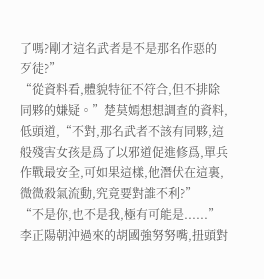了嗎?剛才這名武者是不是那名作惡的歹徒?”
“從資料看,體貌特征不符合,但不排除同夥的嫌疑。”楚莫嫣想想調查的資料,低頭道,“不對,那名武者不該有同夥,這般殘害女孩是爲了以邪道促進修爲,單兵作戰最安全,可如果這樣,他潛伏在這裏,微微殺氣流動,究竟要對誰不利?”
“不是你,也不是我,極有可能是......”李正陽朝沖過來的胡國強努努嘴,扭頭對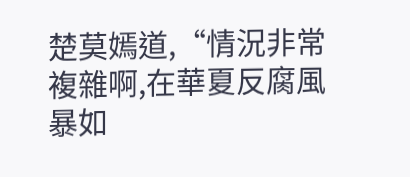楚莫嫣道,“情況非常複雜啊,在華夏反腐風暴如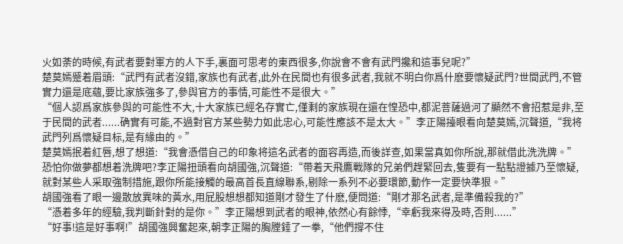火如荼的時候,有武者要對軍方的人下手,裏面可思考的東西很多,你說會不會有武門攙和這事兒呢?”
楚莫嫣蹙着眉頭:“武門有武者沒錯,家族也有武者,此外在民間也有很多武者,我就不明白你爲什麽要懷疑武門?世間武門,不管實力還是底蘊,要比家族強多了,參與官方的事情,可能性不是很大。”
“個人認爲家族參與的可能性不大,十大家族已經名存實亡,僅剩的家族現在還在惶恐中,都泥菩薩過河了顯然不會招惹是非,至于民間的武者......确實有可能,不過對官方某些勢力如此忠心,可能性應該不是太大。”李正陽擡眼看向楚莫嫣,沉聲道,“我将武門列爲懷疑目标,是有緣由的。”
楚莫嫣抿着紅唇,想了想道:“我會憑借自己的印象将這名武者的面容再造,而後詳查,如果當真如你所說,那就借此洗洗牌。”
恐怕你做夢都想着洗牌吧?李正陽扭頭看向胡國強,沉聲道:“帶着天飛鷹戰隊的兄弟們趕緊回去,隻要有一點點證據乃至懷疑,就對某些人采取強制措施,跟你所能接觸的最高首長直線聯系,剔除一系列不必要環節,動作一定要快準狠。”
胡國強看了眼一邊散放異味的黃水,用屁股想想都知道剛才發生了什麽,便問道:“剛才那名武者,是準備殺我的?”
“憑着多年的經驗,我判斷針對的是你。”李正陽想到武者的眼神,依然心有餘悸,“幸虧我來得及時,否則......”
“好事!這是好事啊!”胡國強興奮起來,朝李正陽的胸膛錘了一拳,“他們撐不住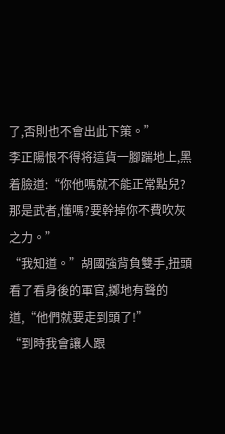了,否則也不會出此下策。”
李正陽恨不得将這貨一腳踹地上,黑着臉道:“你他嗎就不能正常點兒?那是武者,懂嗎?要幹掉你不費吹灰之力。”
“我知道。”胡國強背負雙手,扭頭看了看身後的軍官,擲地有聲的道,“他們就要走到頭了!”
“到時我會讓人跟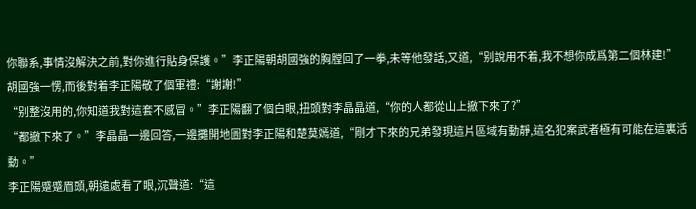你聯系,事情沒解決之前,對你進行貼身保護。”李正陽朝胡國強的胸膛回了一拳,未等他發話,又道,“别說用不着,我不想你成爲第二個林建!”
胡國強一愣,而後對着李正陽敬了個軍禮:“謝謝!”
“别整沒用的,你知道我對這套不感冒。”李正陽翻了個白眼,扭頭對李晶晶道,“你的人都從山上撤下來了?”
“都撤下來了。”李晶晶一邊回答,一邊攤開地圖對李正陽和楚莫嫣道,“剛才下來的兄弟發現這片區域有動靜,這名犯案武者極有可能在這裏活動。”
李正陽蹙蹙眉頭,朝遠處看了眼,沉聲道:“這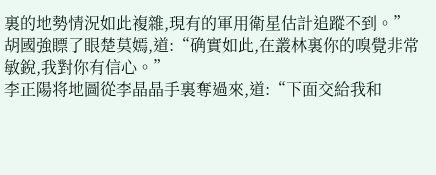裏的地勢情況如此複雜,現有的軍用衛星估計追蹤不到。”
胡國強瞟了眼楚莫嫣,道:“确實如此,在叢林裏你的嗅覺非常敏銳,我對你有信心。”
李正陽将地圖從李晶晶手裏奪過來,道:“下面交給我和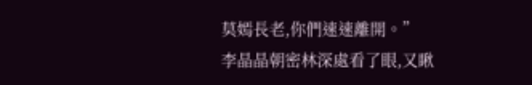莫嫣長老,你們速速離開。”
李晶晶朝密林深處看了眼,又瞅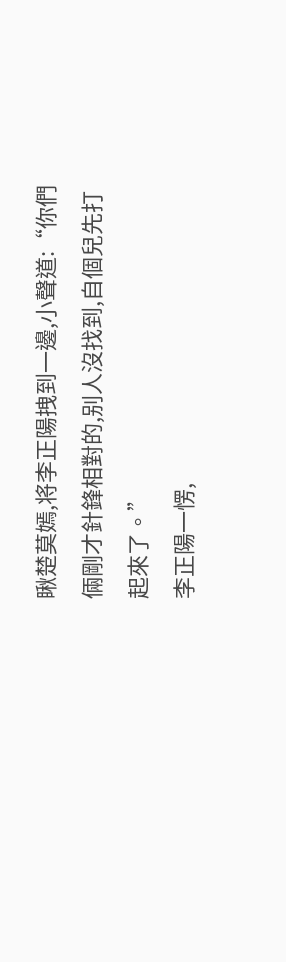瞅楚莫嫣,将李正陽拽到一邊,小聲道:“你們倆剛才針鋒相對的,别人沒找到,自個兒先打起來了。”
李正陽一愣,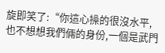旋即笑了:“你這心操的很沒水平,也不想想我們倆的身份,一個是武門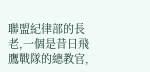聯盟紀律部的長老,一個是昔日飛鷹戰隊的總教官,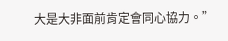大是大非面前肯定會同心協力。”